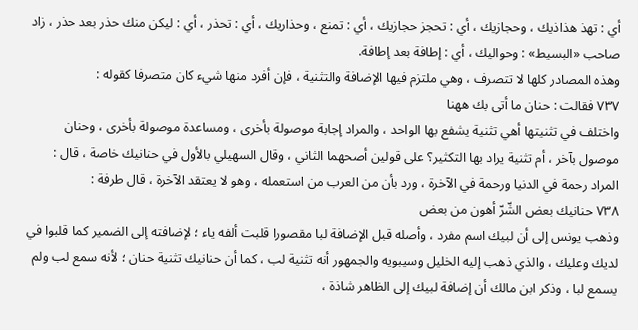أي : تهذ هذاذيك ، وحجازيك ، أي : تحجز حجازيك ، أي : تمنع ، وحذاريك ، أي : تحذر ، أي : ليكن منك حذر بعد حذر ، زاد صاحب «البسيط» : وحواليك ، أي : إطافة بعد إطافة.
وهذه المصادر كلها لا تتصرف ، وهي ملتزم فيها الإضافة والتثنية ، فإن أفرد منها شيء كان متصرفا كقوله :
٧٣٧ فقالت : حنان ما أتى بك ههنا
واختلف في تثنيتها أهي تثنية يشفع بها الواحد ، والمراد إجابة موصولة بأخرى ، ومساعدة موصولة بأخرى ، وحنان موصول بآخر ، أم تثنية يراد بها التكثير؟ على قولين أصحهما الثاني ، وقال السهيلي بالأول في حنانيك خاصة ، قال : المراد رحمة في الدنيا ورحمة في الآخرة ، ورد بأن من العرب من استعمله ، وهو لا يعتقد الآخرة ، قال طرفة :
٧٣٨ حنانيك بعض الشّرّ أهون من بعض
وذهب يونس إلى أن لبيك اسم مفرد ، وأصله قبل الإضافة لبا مقصورا قلبت ألفه ياء ؛ لإضافته إلى الضمير كما قلبوا في لديك وعليك ، والذي ذهب إليه الخليل وسيبويه والجمهور أنه تثنية لب ، كما أن حنانيك تثنية حنان ؛ لأنه سمع لب ولم يسمع لبا ، وذكر ابن مالك أن إضافة لبيك إلى الظاهر شاذة ،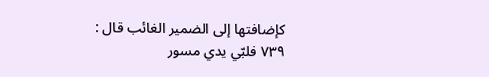كإضافتها إلى الضمير الغائب قال :
٧٣٩ فلبّي يدي مسور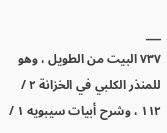___
٧٣٧ البيت من الطويل ، وهو للمنذر الكلبي في الخزانة ٢ / ١١٢ ، وشرح أبيات سيبويه ١ /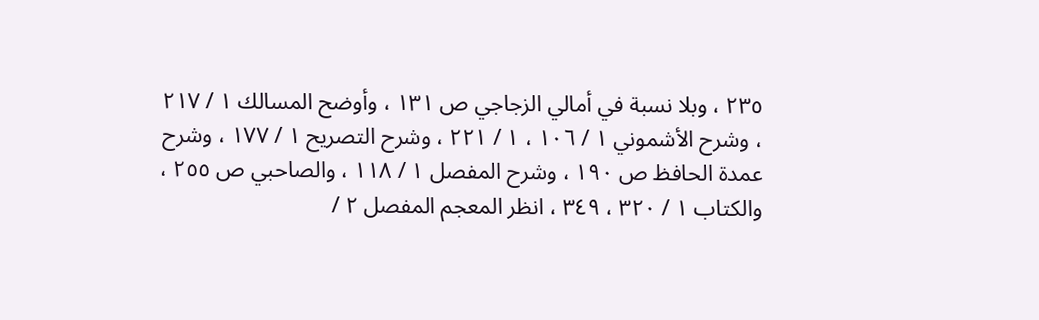٢٣٥ ، وبلا نسبة في أمالي الزجاجي ص ١٣١ ، وأوضح المسالك ١ / ٢١٧ ، وشرح الأشموني ١ / ١٠٦ ، ١ / ٢٢١ ، وشرح التصريح ١ / ١٧٧ ، وشرح عمدة الحافظ ص ١٩٠ ، وشرح المفصل ١ / ١١٨ ، والصاحبي ص ٢٥٥ ، والكتاب ١ / ٣٢٠ ، ٣٤٩ ، انظر المعجم المفصل ٢ /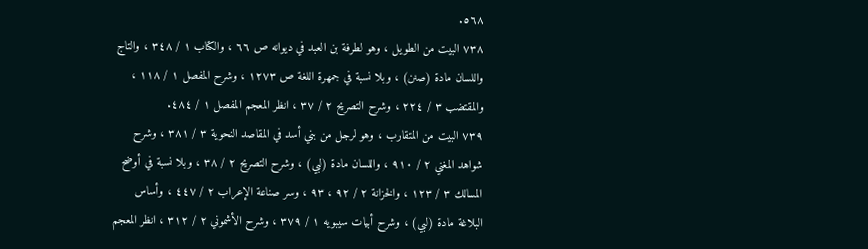٥٦٨.
٧٣٨ البيت من الطويل ، وهو لطرفة بن العبد في ديوانه ص ٦٦ ، والكتاب ١ / ٣٤٨ ، والتاج واللسان مادة (صنن) ، وبلا نسبة في جمهرة اللغة ص ١٢٧٣ ، وشرح المفصل ١ / ١١٨ ، والمقتضب ٣ / ٢٢٤ ، وشرح التصريح ٢ / ٣٧ ، انظر المعجم المفصل ١ / ٤٨٤.
٧٣٩ البيت من المتقارب ، وهو لرجل من بني أسد في المقاصد النحوية ٣ / ٣٨١ ، وشرح شواهد المغني ٢ / ٩١٠ ، واللسان مادة (لبي) ، وشرح التصريح ٢ / ٣٨ ، وبلا نسبة في أوضح المسالك ٣ / ١٢٣ ، والخزانة ٢ / ٩٢ ، ٩٣ ، وسر صناعة الإعراب ٢ / ٤٤٧ ، وأساس البلاغة مادة (لبي) ، وشرح أبيات سيبويه ١ / ٣٧٩ ، وشرح الأشموني ٢ / ٣١٢ ، انظر المعجم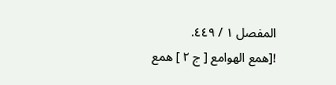المفصل ١ / ٤٤٩.
![همع الهوامع [ ج ٢ ] همع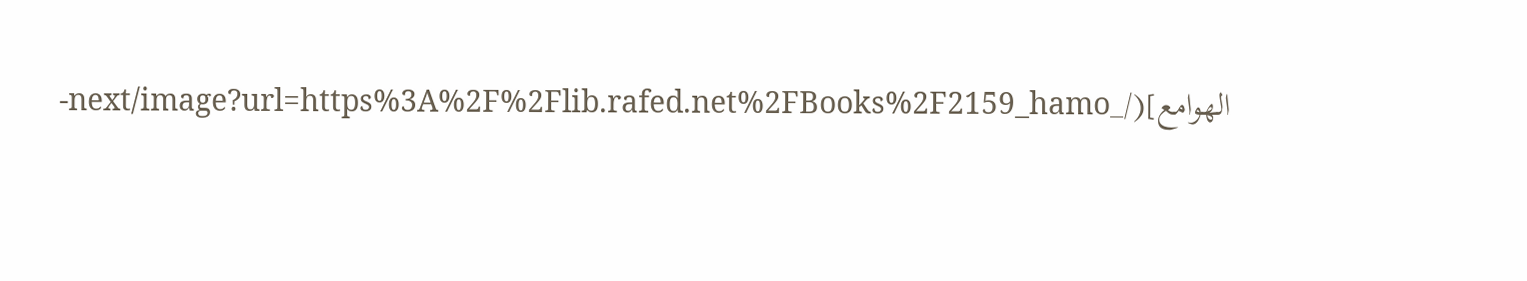الهوامع](/_next/image?url=https%3A%2F%2Flib.rafed.net%2FBooks%2F2159_hamo-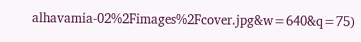alhavamia-02%2Fimages%2Fcover.jpg&w=640&q=75)